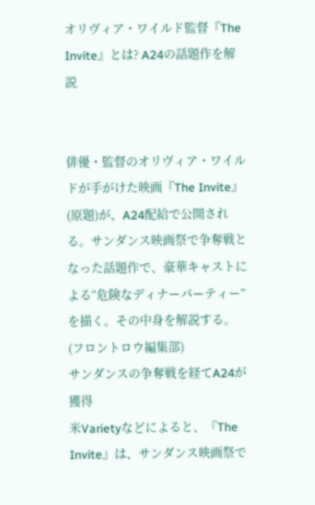オリヴィア・ワイルド監督『The Invite』とは? A24の話題作を解説


俳優・監督のオリヴィア・ワイルドが手がけた映画『The Invite』(原題)が、A24配給で公開される。サンダンス映画祭で争奪戦となった話題作で、豪華キャストによる“危険なディナーパーティー”を描く。その中身を解説する。(フロントロウ編集部)
サンダンスの争奪戦を経てA24が獲得
米Varietyなどによると、『The Invite』は、サンダンス映画祭で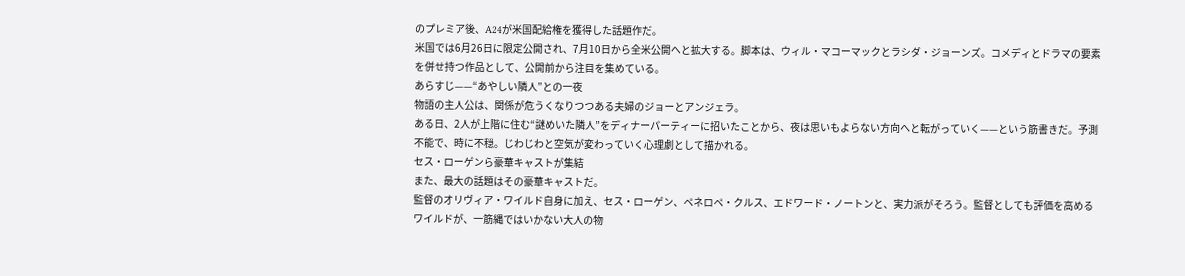のプレミア後、A24が米国配給権を獲得した話題作だ。
米国では6月26日に限定公開され、7月10日から全米公開へと拡大する。脚本は、ウィル・マコーマックとラシダ・ジョーンズ。コメディとドラマの要素を併せ持つ作品として、公開前から注目を集めている。
あらすじ——“あやしい隣人”との一夜
物語の主人公は、関係が危うくなりつつある夫婦のジョーとアンジェラ。
ある日、2人が上階に住む“謎めいた隣人”をディナーパーティーに招いたことから、夜は思いもよらない方向へと転がっていく——という筋書きだ。予測不能で、時に不穏。じわじわと空気が変わっていく心理劇として描かれる。
セス・ローゲンら豪華キャストが集結
また、最大の話題はその豪華キャストだ。
監督のオリヴィア・ワイルド自身に加え、セス・ローゲン、ペネロペ・クルス、エドワード・ノートンと、実力派がそろう。監督としても評価を高めるワイルドが、一筋縄ではいかない大人の物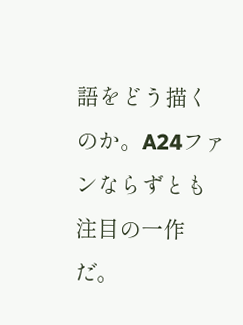語をどう描くのか。A24ファンならずとも注目の一作だ。